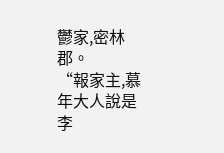鬱家,密林郡。
“報家主,慕年大人說是李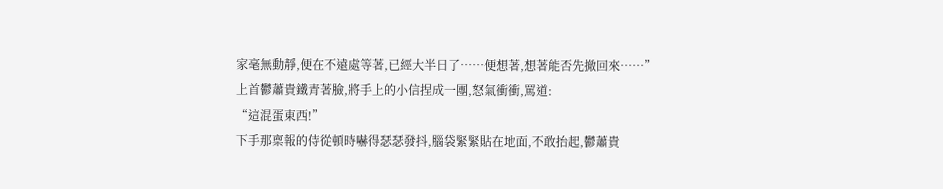家毫無動靜,便在不遠處等著,已經大半日了……便想著,想著能否先撤回來……”
上首鬱蕭貴鐵青著臉,將手上的小信捏成一團,怒氣衝衝,罵道:
“這混蛋東西!”
下手那稟報的侍從頓時嚇得瑟瑟發抖,腦袋緊緊貼在地面,不敢抬起,鬱蕭貴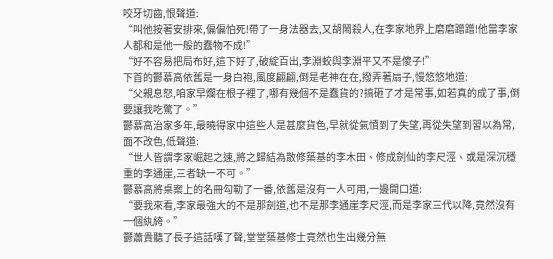咬牙切齒,恨聲道:
“叫他按著安排來,偏偏怕死!帶了一身法器去,又胡鬧殺人,在李家地界上磨磨蹭蹭!他當李家人都和是他一般的蠢物不成!”
“好不容易把局布好,這下好了,破綻百出,李淵蛟與李淵平又不是傻子!”
下首的鬱慕高依舊是一身白袍,風度翩翩,倒是老神在在,撥弄著扇子,慢悠悠地道:
“父親息怒,咱家早爛在根子裡了,哪有幾個不是蠢貨的?搞砸了才是常事,如若真的成了事,倒要讓我吃驚了。”
鬱慕高治家多年,最曉得家中這些人是甚麼貨色,早就從氣憤到了失望,再從失望到習以為常,面不改色,低聲道:
“世人皆謂李家崛起之速,將之歸結為散修築基的李木田、修成劍仙的李尺涇、或是深沉穩重的李通崖,三者缺一不可。”
鬱慕高將桌案上的名冊勾勒了一番,依舊是沒有一人可用,一邊開口道:
“要我來看,李家最強大的不是那劍道,也不是那李通崖李尺涇,而是李家三代以降,竟然沒有一個紈絝。”
鬱蕭貴聽了長子這話嘆了聲,堂堂築基修士竟然也生出幾分無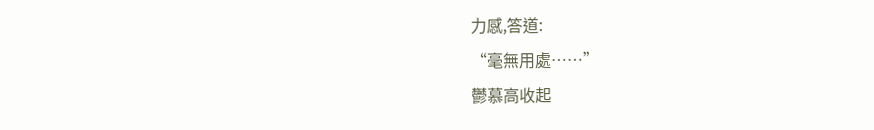力感,答道:
“毫無用處……”
鬱慕高收起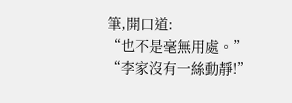筆,開口道:
“也不是毫無用處。”
“李家沒有一絲動靜!”